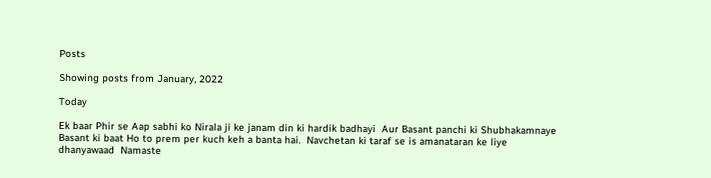Posts

Showing posts from January, 2022

Today

Ek baar Phir se Aap sabhi ko Nirala ji ke janam din ki hardik badhayi  Aur Basant panchi ki Shubhakamnaye  Basant ki baat Ho to prem per kuch keh a banta hai.  Navchetan ki taraf se is amanataran ke liye dhanyawaad  Namaste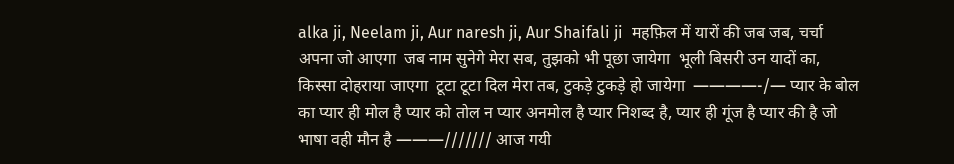alka ji, Neelam ji, Aur naresh ji, Aur Shaifali ji  महफ़िल में यारों की जब जब, चर्चा अपना जो आएगा  जब नाम सुनेगे मेरा सब, तुझको भी पूछा जायेगा  भूली बिसरी उन यादों का, किस्सा दोहराया जाएगा  टूटा टूटा दिल मेरा तब, टुकड़े टुकड़े हो जायेगा  ————-/— प्यार के बोल का प्यार ही मोल है प्यार को तोल न प्यार अनमोल है प्यार निशब्द है, प्यार ही गूंज है प्यार की है जो भाषा वही मौन है ———/////// आज गयी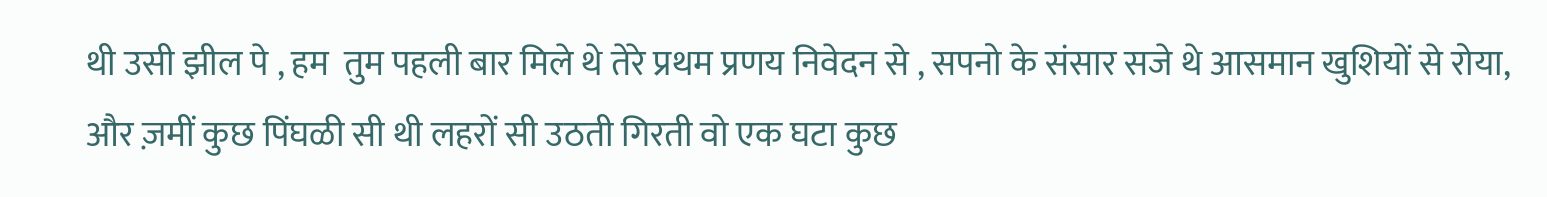थी उसी झील पे , हम  तुम पहली बार मिले थे तेरे प्रथम प्रणय निवेदन से , सपनो के संसार सजे थे आसमान खुशियों से रोया, और ज़मीं कुछ पिंघळी सी थी लहरों सी उठती गिरती वो एक घटा कुछ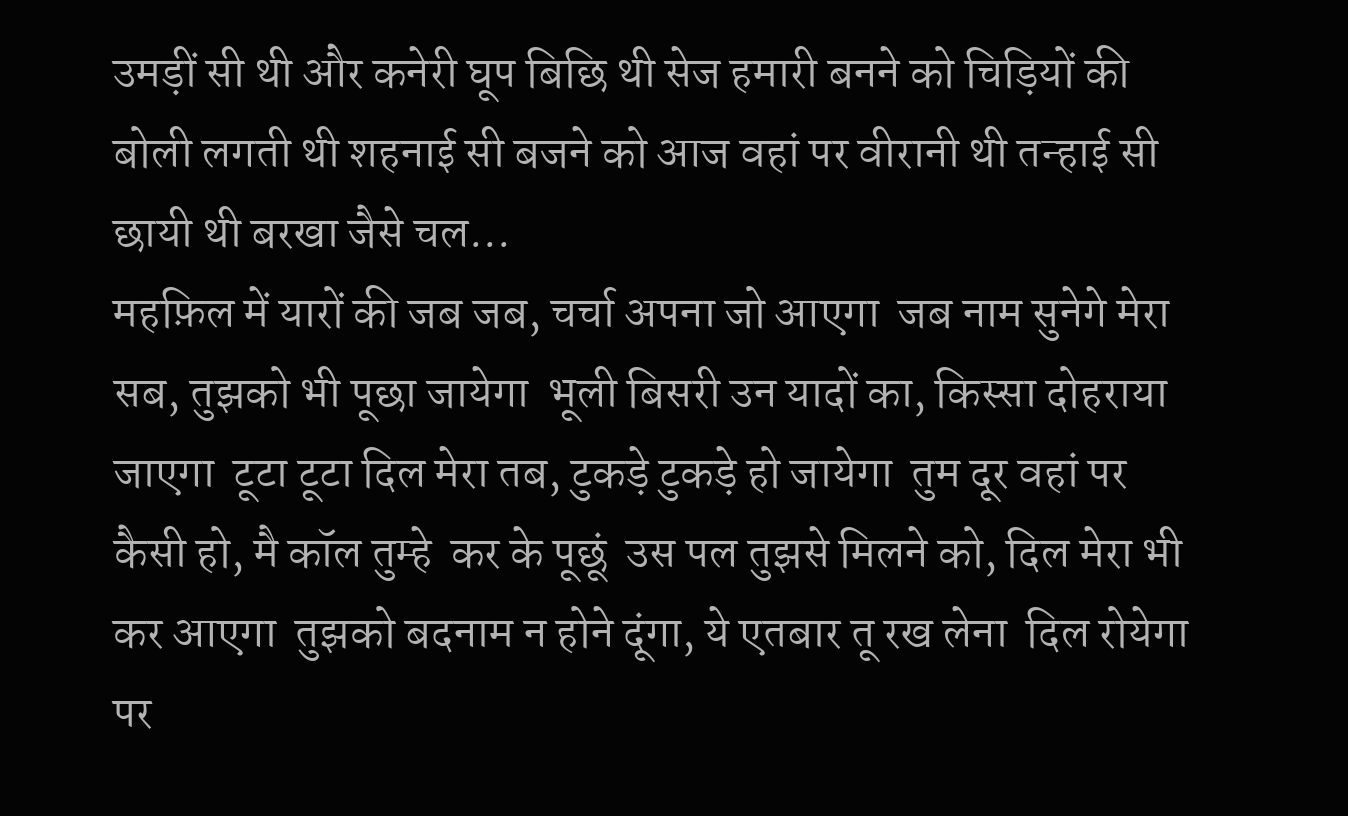उमड़ीं सी थी और कनेरी घूप बिछि थी सेज हमारी बनने को चिड़ियों की बोली लगती थी शहनाई सी बजने को आज वहां पर वीरानी थी तन्हाई सी छायी थी बरखा जैसे चल...
महफ़िल में यारों की जब जब, चर्चा अपना जो आएगा  जब नाम सुनेगे मेरा सब, तुझको भी पूछा जायेगा  भूली बिसरी उन यादों का, किस्सा दोहराया जाएगा  टूटा टूटा दिल मेरा तब, टुकड़े टुकड़े हो जायेगा  तुम दूर वहां पर  कैसी हो, मै कॉल तुम्हे  कर के पूछूं  उस पल तुझसे मिलने को, दिल मेरा भी कर आएगा  तुझको बदनाम न होने दूंगा, ये एतबार तू रख लेना  दिल रोयेगा पर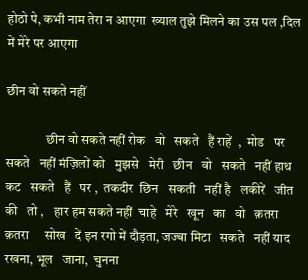होठो पे, कभी नाम तेरा न आएगा  ख्याल तुझे मिलने का उस पल ,दिल में मेरे पर आएगा

छीन वो सकते नहीं

               छीन वो सकते नहीं रोक   वो   सकते   हैं राहें  ,  मोड   पर   सकते   नहीं मंज़िलों को   मुझसे   मेरी   छीन   वो   सकते   नहीं हाथ   कट   सकते   हैं   पर ,  तकदीर  छिन   सकती   नहीं है   लकीरें   जीत   की   तो ,    हार हम सकते नहीं  चाहे   मेरे   खून   का   वो   क़तरा   क़तरा     सोख   दें इन रगो में दौड़ता, जज्बा मिटा   सकते   नहीं याद   रखना, भूल   जाना,  चुनना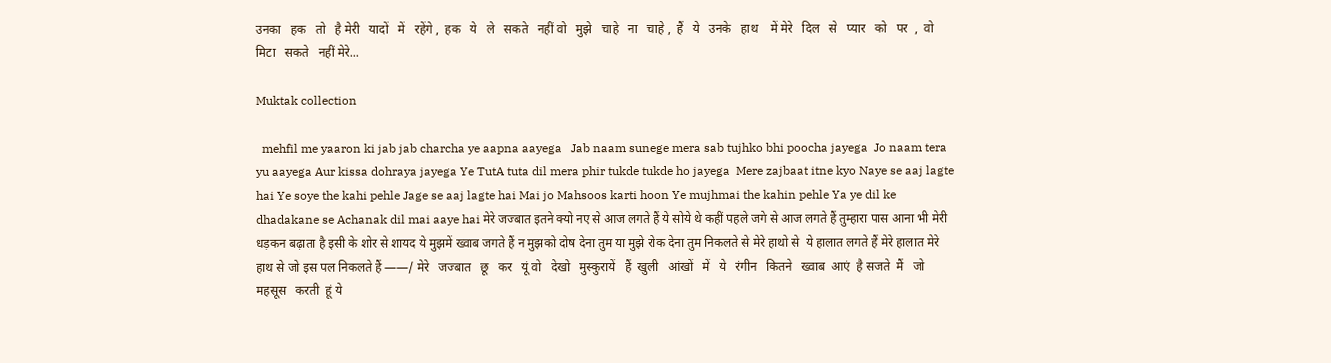उनका   हक   तो   है मेरी   यादों   में   रहेंगे ,  हक   ये   ले   सकते   नहीं वो   मुझे   चाहे   ना   चाहे ,  हैं   ये   उनके   हाथ    में मेरे   दिल   से   प्यार   को   पर  ,  वो   मिटा   सकते   नहीं मेरे...

Muktak collection

  mehfil me yaaron ki jab jab charcha ye aapna aayega   Jab naam sunege mera sab tujhko bhi poocha jayega  Jo naam tera yu aayega Aur kissa dohraya jayega Ye TutA tuta dil mera phir tukde tukde ho jayega  Mere zajbaat itne kyo Naye se aaj lagte hai Ye soye the kahi pehle Jage se aaj lagte hai Mai jo Mahsoos karti hoon Ye mujhmai the kahin pehle Ya ye dil ke dhadakane se Achanak dil mai aaye hai मेरे जज्बात इतने क्यो नए से आज लगते हैं ये सोये थे कहीं पहले जगे से आज लगते हैं तुम्हारा पास आना भी मेरी धड़कन बढ़ाता है इसी के शोर से शायद ये मुझमें ख्वाब जगते हैं न मुझको दोष देना तुम या मुझे रोक देना तुम निकलते से मेरे हाथो से  ये हालात लगते हैं मेरे हालात मेरे हाथ से जो इस पल निकलते हैं ——/ मेरे   जज्बात   छू   कर   यूं वो   देखो   मुस्कुरायें   हैं  खुली   आंखों   में   ये   रंगीन   कितने   ख्वाब  आएं  है सजते  मैं   जो   महसूस   करती  हूं ये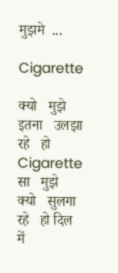मुझमे  ...

Cigarette

क्यो   मुझे   इतना   उलझा  रहे   हो Cigarette  सा   मुझे   क्यो   सुलगा   रहे   हो दिल   में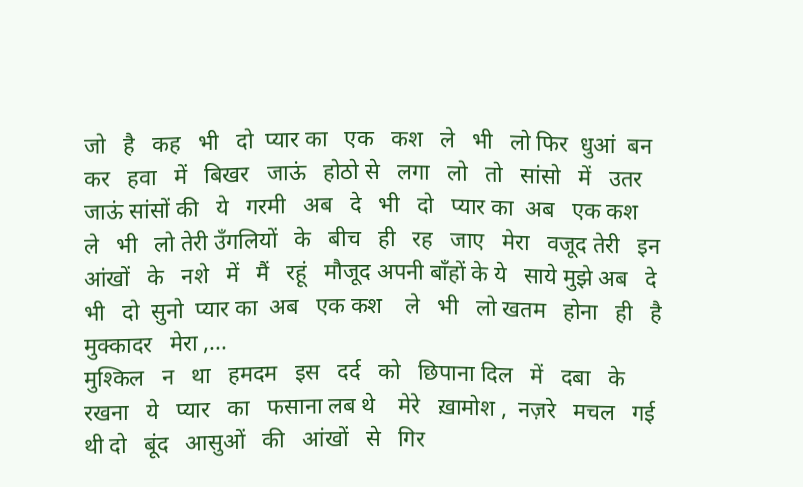जो   है   कह   भी   दो  प्यार का   एक   कश   ले   भी   लो फिर  धुआं  बन   कर   हवा   में   बिखर   जाऊं   होठो से   लगा   लो   तो   सांसो   में   उतर   जाऊं सांसों की   ये   गरमी   अब   दे   भी   दो   प्यार का  अब   एक कश    ले   भी   लो तेरी उँगलियों   के   बीच   ही   रह   जाए   मेरा   वजूद तेरी   इन   आंखों   के   नशे   में   मैं   रहूं   मौजूद अपनी बाँहों के ये   साये मुझे अब   दे   भी   दो  सुनो  प्यार का  अब   एक कश    ले   भी   लो खतम   होना   ही   है   मुक्कादर   मेरा ,...
मुश्किल   न   था   हमदम   इस   दर्द   को   छिपाना दिल   में   दबा   के   रखना   ये   प्यार   का   फसाना लब थे    मेरे   ख़ामोश ,  नज़रे   मचल   गई   थी दो   बूंद   आसुओं   की   आंखों   से   गिर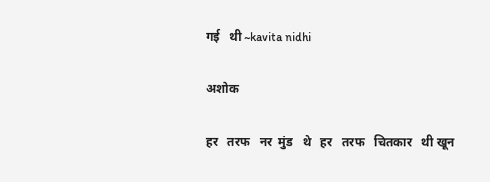गई   थी ~kavita nidhi

अशोक

हर   तरफ   नर  मुंड   थे   हर   तरफ   चितकार   थी खून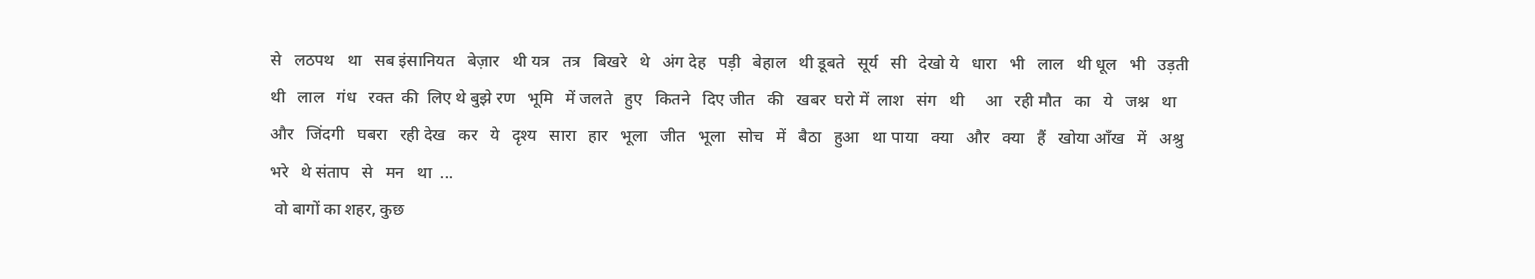से   लठपथ   था   सब इंसानियत   बेज़ार   थी यत्र   तत्र   बिखरे   थे   अंग देह   पड़ी   बेहाल   थी डूबते   सूर्य   सी   देखो ये   धारा   भी   लाल   थी धूल   भी   उड़ती   थी   लाल   गंध   रक्त  की  लिए थे बुझे रण   भूमि   में जलते   हुए   कितने   दिए जीत   की   खबर  घरो में  लाश   संग   थी     आ   रही मौत   का   ये   जश्न   था और   जिंदगी   घबरा   रही देख   कर   ये   दृश्य   सारा   हार   भूला   जीत   भूला   सोच   में   बैठा   हुआ   था पाया   क्या   और   क्या   हैं   खोया आँख   में   अश्रु   भरे   थे संताप   से   मन   था  ...
 वो बागों का शहर, कुछ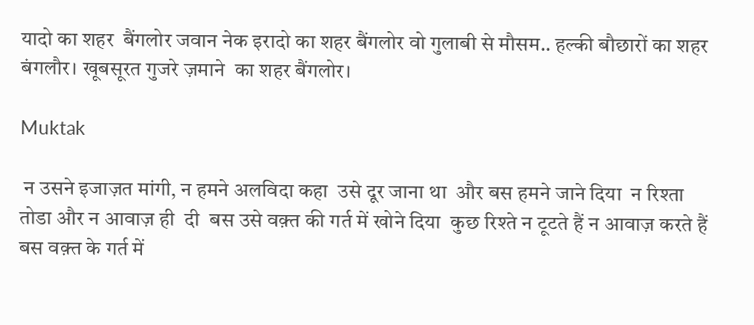यादो का शहर  बैंगलोर जवान नेक इरादो का शहर बैंगलोर वो गुलाबी से मौसम.. हल्की बौछारों का शहर बंगलौर। खूबसूरत गुजरे ज़माने  का शहर बैंगलोर।

Muktak

 न उसने इजाज़त मांगी, न हमने अलविदा कहा  उसे दूर जाना था  और बस हमने जाने दिया  न रिश्ता तोडा और न आवाज़ ही  दी  बस उसे वक़्त की गर्त में खोने दिया  कुछ रिश्ते न टूटते हैं न आवाज़ करते हैं  बस वक़्त के गर्त में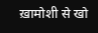ख़ामोशी से खो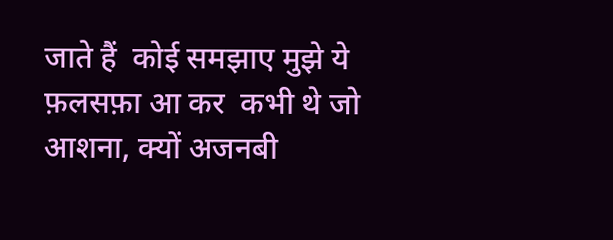जाते हैं  कोई समझाए मुझे ये फ़लसफ़ा आ कर  कभी थे जो आशना, क्यों अजनबी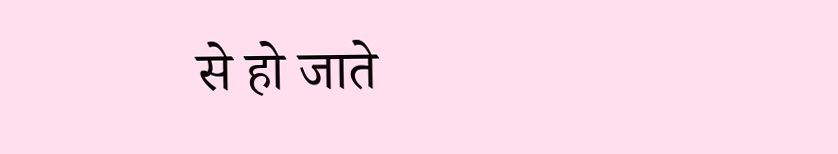से हो जाते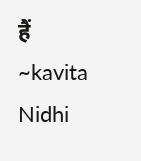हैं  ~kavita Nidhi